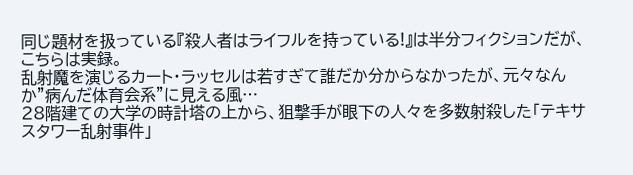同じ題材を扱っている『殺人者はライフルを持っている!』は半分フィクションだが、こちらは実録。
乱射魔を演じるカート・ラッセルは若すぎて誰だか分からなかったが、元々なんか”病んだ体育会系”に見える風…
28階建ての大学の時計塔の上から、狙撃手が眼下の人々を多数射殺した「テキサスタワー乱射事件」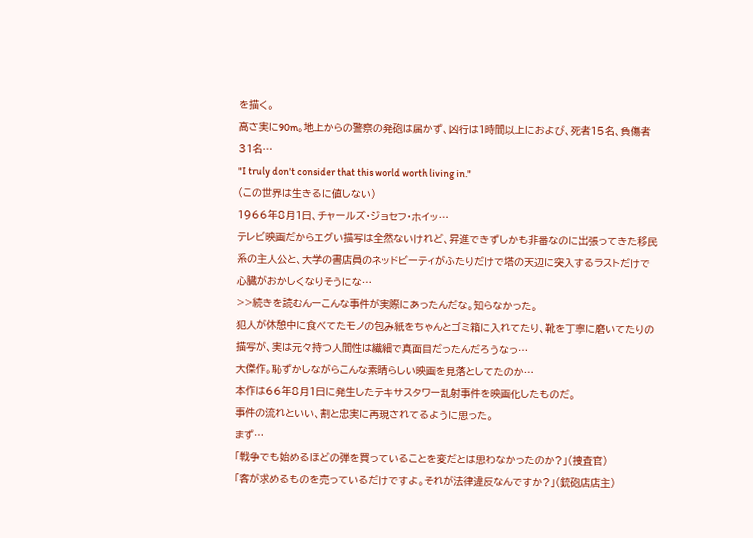を描く。
高さ実に90m。地上からの警察の発砲は届かず、凶行は1時間以上におよび、死者15名、負傷者31名…
"I truly don't consider that this world worth living in."
(この世界は生きるに値しない)
1966年8月1日、チャールズ・ジョセフ・ホイッ…
テレビ映画だからエグい描写は全然ないけれど、昇進できずしかも非番なのに出張ってきた移民系の主人公と、大学の書店員のネッドビーティがふたりだけで塔の天辺に突入するラストだけで心臓がおかしくなりそうにな…
>>続きを読むんーこんな事件が実際にあったんだな。知らなかった。
犯人が休憩中に食べてたモノの包み紙をちゃんとゴミ箱に入れてたり、靴を丁寧に磨いてたりの描写が、実は元々持つ人間性は繊細で真面目だったんだろうなっ…
大傑作。恥ずかしながらこんな素晴らしい映画を見落としてたのか…
本作は66年8月1日に発生したテキサスタワー乱射事件を映画化したものだ。
事件の流れといい、割と忠実に再現されてるように思った。
まず…
「戦争でも始めるほどの弾を買っていることを変だとは思わなかったのか?」(捜査官)
「客が求めるものを売っているだけですよ。それが法律違反なんですか?」(銃砲店店主)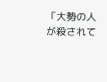「大勢の人が殺されて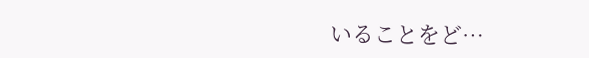いることをど…